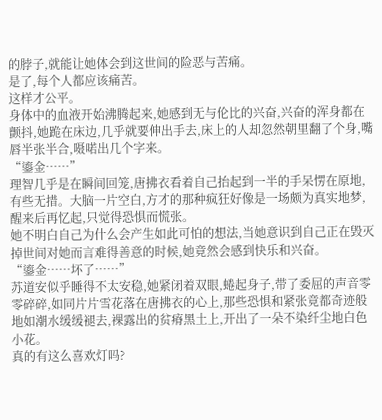的脖子,就能让她体会到这世间的险恶与苦痛。
是了,每个人都应该痛苦。
这样才公平。
身体中的血液开始沸腾起来,她感到无与伦比的兴奋,兴奋的浑身都在颤抖,她跪在床边,几乎就要伸出手去,床上的人却忽然朝里翻了个身,嘴唇半张半合,嗫喏出几个字来。
“鎏金……”
理智几乎是在瞬间回笼,唐拂衣看着自己抬起到一半的手呆愣在原地,有些无措。大脑一片空白,方才的那种疯狂好像是一场颇为真实地梦,醒来后再忆起,只觉得恐惧而慌张。
她不明白自己为什么会产生如此可怕的想法,当她意识到自己正在毁灭掉世间对她而言难得善意的时候,她竟然会感到快乐和兴奋。
“鎏金……坏了……”
苏道安似乎睡得不太安稳,她紧闭着双眼,蜷起身子,带了委屈的声音零零碎碎,如同片片雪花落在唐拂衣的心上,那些恐惧和紧张竟都奇迹般地如潮水缓缓褪去,裸露出的贫瘠黑土上,开出了一朵不染纤尘地白色小花。
真的有这么喜欢灯吗?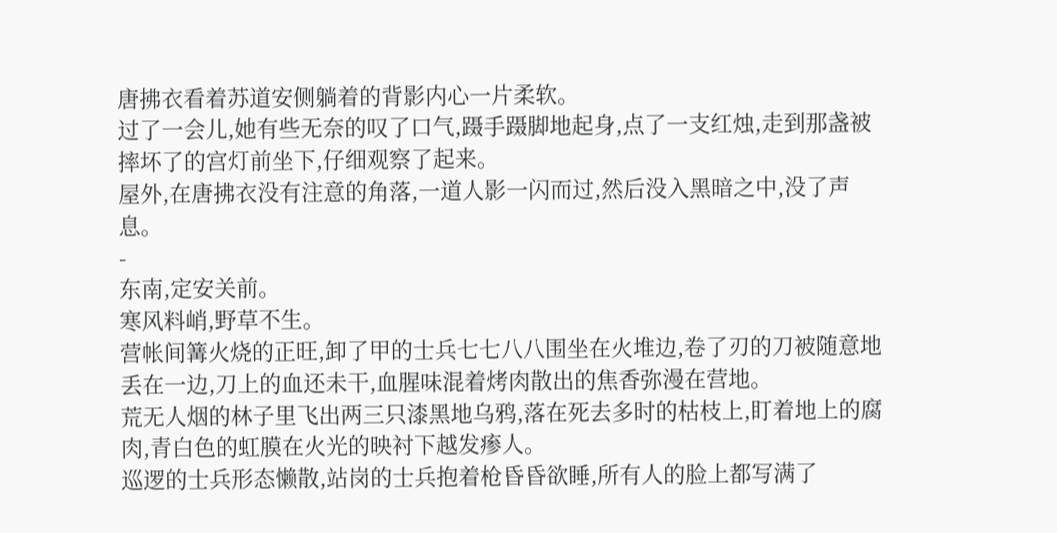唐拂衣看着苏道安侧躺着的背影内心一片柔软。
过了一会儿,她有些无奈的叹了口气,蹑手蹑脚地起身,点了一支红烛,走到那盏被摔坏了的宫灯前坐下,仔细观察了起来。
屋外,在唐拂衣没有注意的角落,一道人影一闪而过,然后没入黑暗之中,没了声息。
-
东南,定安关前。
寒风料峭,野草不生。
营帐间篝火烧的正旺,卸了甲的士兵七七八八围坐在火堆边,卷了刃的刀被随意地丢在一边,刀上的血还未干,血腥味混着烤肉散出的焦香弥漫在营地。
荒无人烟的林子里飞出两三只漆黑地乌鸦,落在死去多时的枯枝上,盯着地上的腐肉,青白色的虹膜在火光的映衬下越发瘆人。
巡逻的士兵形态懒散,站岗的士兵抱着枪昏昏欲睡,所有人的脸上都写满了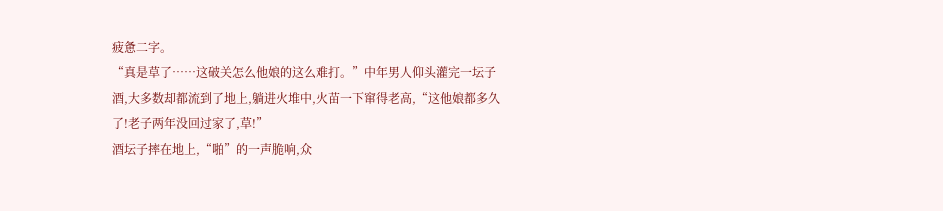疲惫二字。
“真是草了……这破关怎么他娘的这么难打。”中年男人仰头灌完一坛子酒,大多数却都流到了地上,躺进火堆中,火苗一下窜得老高,“这他娘都多久了!老子两年没回过家了,草!”
酒坛子摔在地上,“啪”的一声脆响,众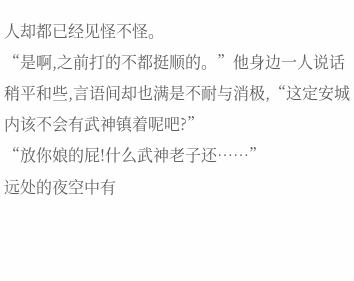人却都已经见怪不怪。
“是啊,之前打的不都挺顺的。”他身边一人说话稍平和些,言语间却也满是不耐与消极,“这定安城内该不会有武神镇着呢吧?”
“放你娘的屁!什么武神老子还……”
远处的夜空中有